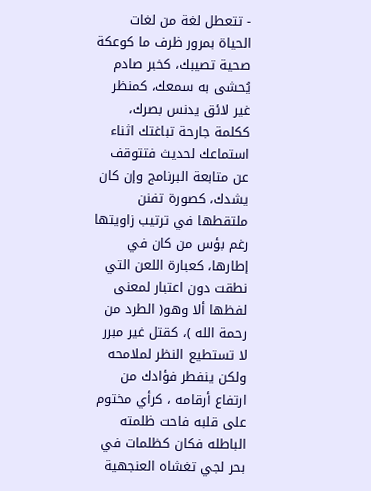- تتعطل لغة من لغات الحياة بمرور ظرف ما كوعكة صحية تصيبك، كخبر صادم يُحشى به سمعك، كمنظر غير لائق يدنس بصرك، ككلمة جارحة تباغتك اثناء استماعك لحديث فتتوقف عن متابعة البرنامج وإن كان يشدك، كصورة تفنن ملتقطها في ترتيب زاويتها رغم بؤس من كان في إطارها، كعبارة اللعن التي نطقت دون اعتبار لمعنى لفظها ألا وهو( الطرد من رحمة الله )، كقتل غير مبرر لا تستطيع النظر لملامحه ولكن ينفطر فؤادك من ارتفاع أرقامه ، كرأي مختوم على قلبه فاحت ظلمته الباطله فكان كظلمات في بحر لجي تغشاه العنجهية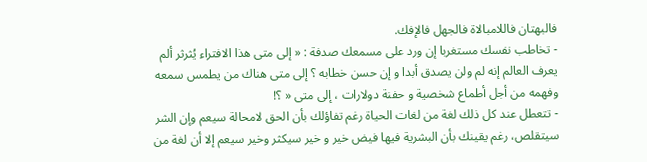فالبهتان فاللامبالاة فالجهل فالإفك.
- تخاطب نفسك مستغربا إن ورد على مسمعك صدفة : « إلى متى هذا الافتراء يُثرثر ألم يعرف العالم إنه لم ولن يصدق أبدا و إن حسن خطابه ؟ إلى متى هناك من يطمس سمعه وفهمه من أجل أطماع شخصية و حفنة دولارات ، إلى متى « ؟!
- تتعطل عند كل ذلك لغة من لغات الحياة رغم تفاؤلك بأن الحق لامحالة سيعم وإن الشر سيتقلص، رغم يقينك بأن البشرية فيها فيض خير و خير سيكثر وخير سيعم إلا أن لغة من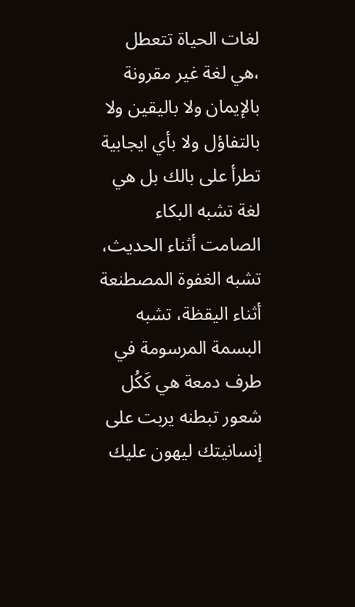لغات الحياة تتعطل ،هي لغة غير مقرونة بالإيمان ولا باليقين ولا بالتفاؤل ولا بأي ايجابية تطرأ على بالك بل هي لغة تشبه البكاء الصامت أثناء الحديث، تشبه الغفوة المصطنعة أثناء اليقظة، تشبه البسمة المرسومة في طرف دمعة هي كَكُل شعور تبطنه يربت على إنسانيتك ليهون عليك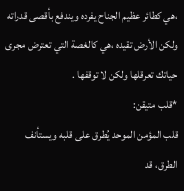،هي كطائر عظيم الجناح يفرده ويندفع بأقصى قدراته ولكن الأرض تقيده ،هي كالغصة التي تعترض مجرى حياتك تعرقلها ولكن لا توقفها .
*قلب متيقن:
قلب المؤمن الموحد يُطرق على قلبه ويستأنف الطرق، قد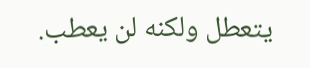يتعطل ولكنه لن يعطب.